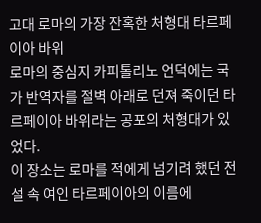고대 로마의 가장 잔혹한 처형대 타르페이아 바위
로마의 중심지 카피톨리노 언덕에는 국가 반역자를 절벽 아래로 던져 죽이던 타르페이아 바위라는 공포의 처형대가 있었다.
이 장소는 로마를 적에게 넘기려 했던 전설 속 여인 타르페이아의 이름에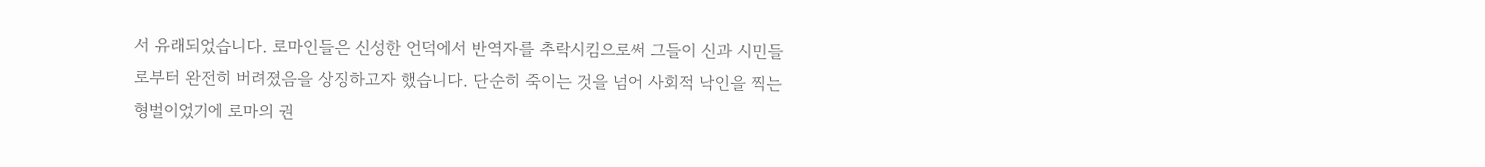서 유래되었습니다. 로마인들은 신성한 언덕에서 반역자를 추락시킴으로써 그들이 신과 시민들로부터 완전히 버려졌음을 상징하고자 했습니다. 단순히 죽이는 것을 넘어 사회적 낙인을 찍는 형벌이었기에 로마의 권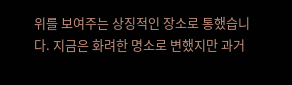위를 보여주는 상징적인 장소로 통했습니다. 지금은 화려한 명소로 변했지만 과거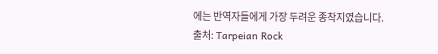에는 반역자들에게 가장 두려운 종착지였습니다.
출처: Tarpeian Rock